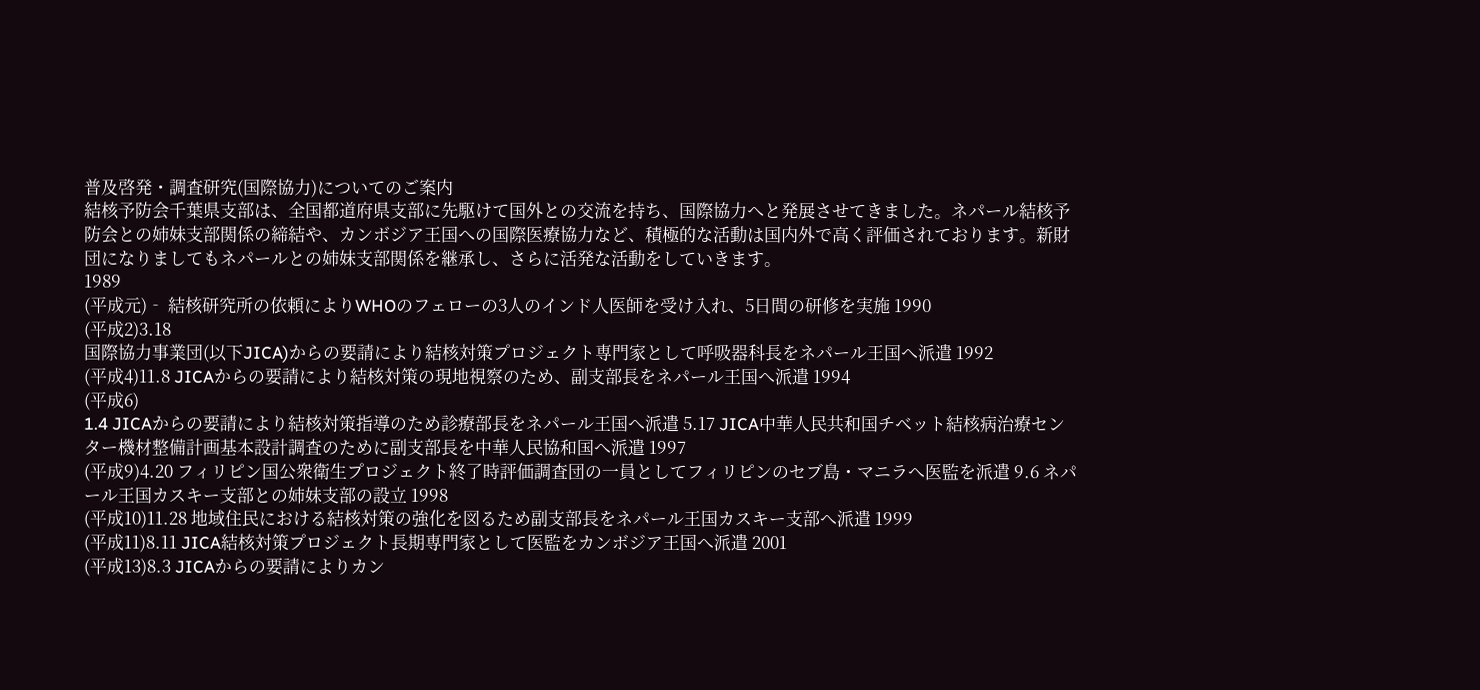普及啓発・調査研究(国際協力)についてのご案内
結核予防会千葉県支部は、全国都道府県支部に先駆けて国外との交流を持ち、国際協力へと発展させてきました。ネパール結核予防会との姉妹支部関係の締結や、カンボジア王国への国際医療協力など、積極的な活動は国内外で高く評価されております。新財団になりましてもネパールとの姉妹支部関係を継承し、さらに活発な活動をしていきます。
1989
(平成元)‐ 結核研究所の依頼によりWHOのフェローの3人のインド人医師を受け入れ、5日間の研修を実施 1990
(平成2)3.18
国際協力事業団(以下JICA)からの要請により結核対策プロジェクト専門家として呼吸器科長をネパール王国へ派遣 1992
(平成4)11.8 JICAからの要請により結核対策の現地視察のため、副支部長をネパール王国へ派遣 1994
(平成6)
1.4 JICAからの要請により結核対策指導のため診療部長をネパール王国へ派遣 5.17 JICA中華人民共和国チベット結核病治療センター機材整備計画基本設計調査のために副支部長を中華人民協和国へ派遣 1997
(平成9)4.20 フィリピン国公衆衛生プロジェクト終了時評価調査団の一員としてフィリピンのセブ島・マニラへ医監を派遣 9.6 ネパール王国カスキー支部との姉妹支部の設立 1998
(平成10)11.28 地域住民における結核対策の強化を図るため副支部長をネパール王国カスキー支部へ派遣 1999
(平成11)8.11 JICA結核対策プロジェクト長期専門家として医監をカンボジア王国へ派遣 2001
(平成13)8.3 JICAからの要請によりカン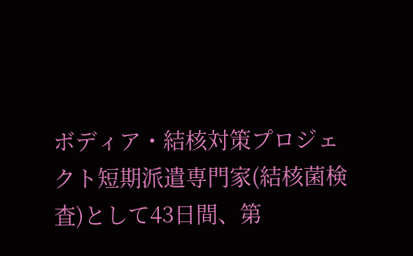ボディア・結核対策プロジェクト短期派遣専門家(結核菌検査)として43日間、第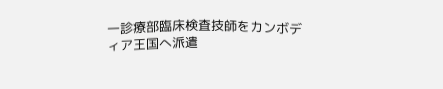一診療部臨床検査技師をカンボディア王国へ派遣